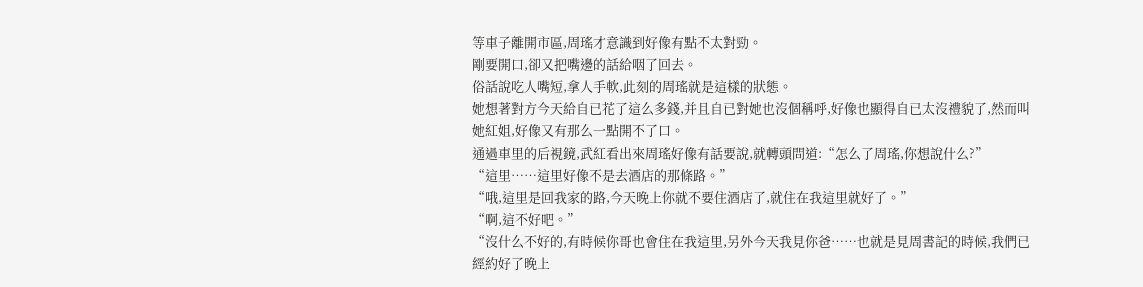等車子離開市區,周瑤才意識到好像有點不太對勁。
剛要開口,卻又把嘴邊的話給咽了回去。
俗話說吃人嘴短,拿人手軟,此刻的周瑤就是這樣的狀態。
她想著對方今天給自已花了這么多錢,并且自已對她也沒個稱呼,好像也顯得自已太沒禮貌了,然而叫她紅姐,好像又有那么一點開不了口。
通過車里的后視鏡,武紅看出來周瑤好像有話要說,就轉頭問道:“怎么了周瑤,你想說什么?”
“這里……這里好像不是去酒店的那條路。”
“哦,這里是回我家的路,今天晚上你就不要住酒店了,就住在我這里就好了。”
“啊,這不好吧。”
“沒什么不好的,有時候你哥也會住在我這里,另外今天我見你爸……也就是見周書記的時候,我們已經約好了晚上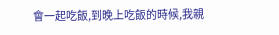會一起吃飯,到晚上吃飯的時候,我親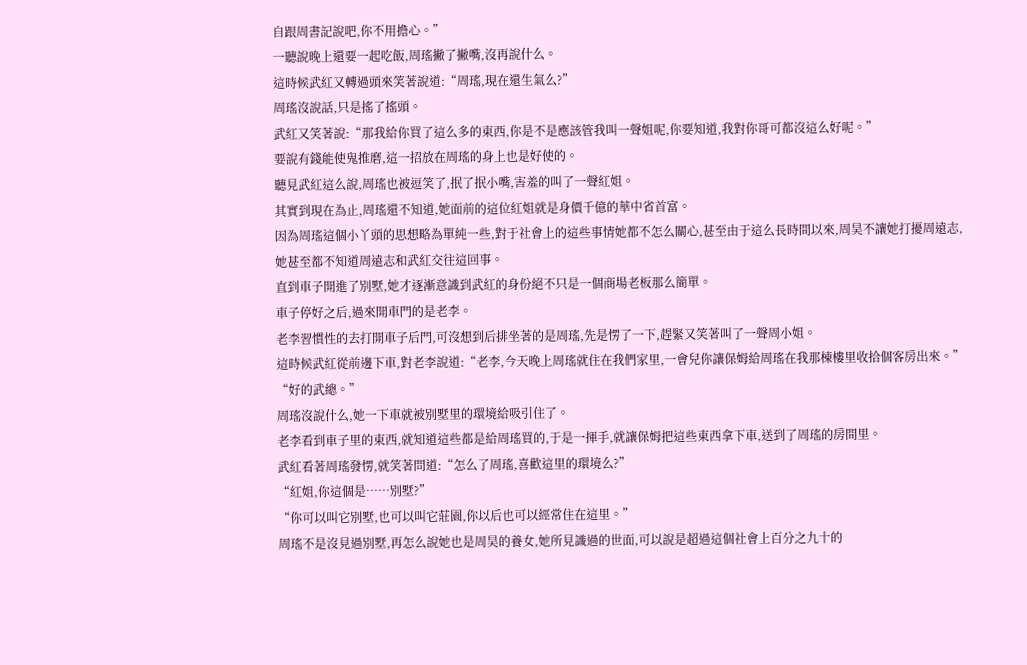自跟周書記說吧,你不用擔心。”
一聽說晚上還要一起吃飯,周瑤撇了撇嘴,沒再說什么。
這時候武紅又轉過頭來笑著說道:“周瑤,現在還生氣么?”
周瑤沒說話,只是搖了搖頭。
武紅又笑著說:“那我給你買了這么多的東西,你是不是應該管我叫一聲姐呢,你要知道,我對你哥可都沒這么好呢。”
要說有錢能使鬼推磨,這一招放在周瑤的身上也是好使的。
聽見武紅這么說,周瑤也被逗笑了,抿了抿小嘴,害羞的叫了一聲紅姐。
其實到現在為止,周瑤還不知道,她面前的這位紅姐就是身價千億的華中省首富。
因為周瑤這個小丫頭的思想略為單純一些,對于社會上的這些事情她都不怎么關心,甚至由于這么長時間以來,周昊不讓她打擾周遠志,她甚至都不知道周遠志和武紅交往這回事。
直到車子開進了別墅,她才逐漸意識到武紅的身份絕不只是一個商場老板那么簡單。
車子停好之后,過來開車門的是老李。
老李習慣性的去打開車子后門,可沒想到后排坐著的是周瑤,先是愣了一下,趕緊又笑著叫了一聲周小姐。
這時候武紅從前邊下車,對老李說道:“老李,今天晚上周瑤就住在我們家里,一會兒你讓保姆給周瑤在我那棟樓里收拾個客房出來。”
“好的武總。”
周瑤沒說什么,她一下車就被別墅里的環境給吸引住了。
老李看到車子里的東西,就知道這些都是給周瑤買的,于是一揮手,就讓保姆把這些東西拿下車,送到了周瑤的房間里。
武紅看著周瑤發愣,就笑著問道:“怎么了周瑤,喜歡這里的環境么?”
“紅姐,你這個是……別墅?”
“你可以叫它別墅,也可以叫它莊園,你以后也可以經常住在這里。”
周瑤不是沒見過別墅,再怎么說她也是周昊的養女,她所見識過的世面,可以說是超過這個社會上百分之九十的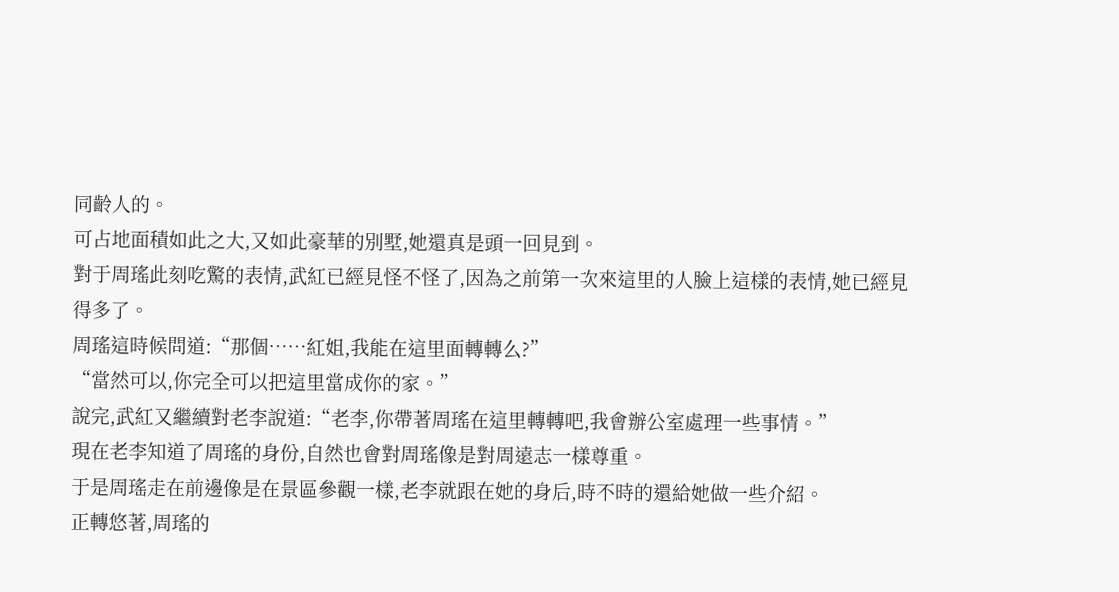同齡人的。
可占地面積如此之大,又如此豪華的別墅,她還真是頭一回見到。
對于周瑤此刻吃驚的表情,武紅已經見怪不怪了,因為之前第一次來這里的人臉上這樣的表情,她已經見得多了。
周瑤這時候問道:“那個……紅姐,我能在這里面轉轉么?”
“當然可以,你完全可以把這里當成你的家。”
說完,武紅又繼續對老李說道:“老李,你帶著周瑤在這里轉轉吧,我會辦公室處理一些事情。”
現在老李知道了周瑤的身份,自然也會對周瑤像是對周遠志一樣尊重。
于是周瑤走在前邊像是在景區參觀一樣,老李就跟在她的身后,時不時的還給她做一些介紹。
正轉悠著,周瑤的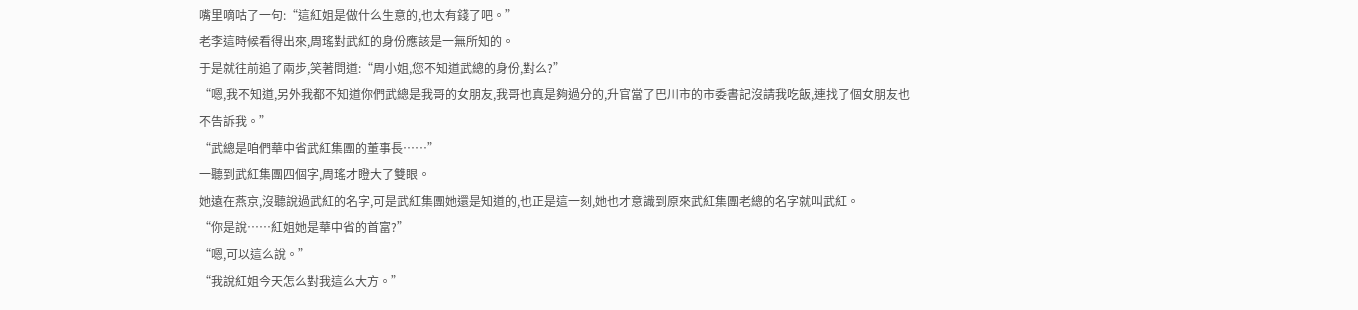嘴里嘀咕了一句:“這紅姐是做什么生意的,也太有錢了吧。”
老李這時候看得出來,周瑤對武紅的身份應該是一無所知的。
于是就往前追了兩步,笑著問道:“周小姐,您不知道武總的身份,對么?”
“嗯,我不知道,另外我都不知道你們武總是我哥的女朋友,我哥也真是夠過分的,升官當了巴川市的市委書記沒請我吃飯,連找了個女朋友也不告訴我。”
“武總是咱們華中省武紅集團的董事長……”
一聽到武紅集團四個字,周瑤才瞪大了雙眼。
她遠在燕京,沒聽說過武紅的名字,可是武紅集團她還是知道的,也正是這一刻,她也才意識到原來武紅集團老總的名字就叫武紅。
“你是說……紅姐她是華中省的首富?”
“嗯,可以這么說。”
“我說紅姐今天怎么對我這么大方。”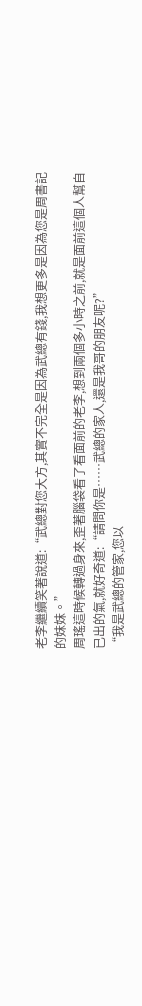老李繼續笑著說道:“武總對您大方,其實不完全是因為武總有錢,我想更多是因為您是周書記的妹妹。”
周瑤這時候轉過身來,歪著腦袋看了看面前的老李,想到兩個多小時之前,就是面前這個人幫自已出的氣,就好奇道:“請問你是……武總的家人,還是我哥的朋友呢?”
“我是武總的管家,您以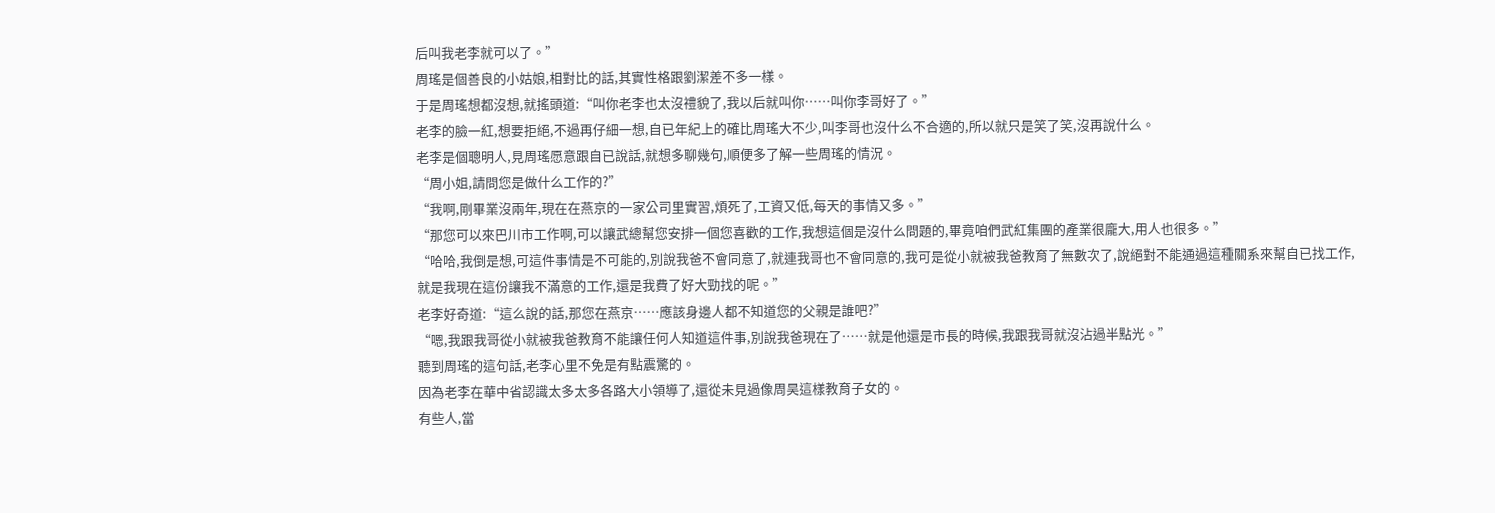后叫我老李就可以了。”
周瑤是個善良的小姑娘,相對比的話,其實性格跟劉潔差不多一樣。
于是周瑤想都沒想,就搖頭道:“叫你老李也太沒禮貌了,我以后就叫你……叫你李哥好了。”
老李的臉一紅,想要拒絕,不過再仔細一想,自已年紀上的確比周瑤大不少,叫李哥也沒什么不合適的,所以就只是笑了笑,沒再說什么。
老李是個聰明人,見周瑤愿意跟自已說話,就想多聊幾句,順便多了解一些周瑤的情況。
“周小姐,請問您是做什么工作的?”
“我啊,剛畢業沒兩年,現在在燕京的一家公司里實習,煩死了,工資又低,每天的事情又多。”
“那您可以來巴川市工作啊,可以讓武總幫您安排一個您喜歡的工作,我想這個是沒什么問題的,畢竟咱們武紅集團的產業很龐大,用人也很多。”
“哈哈,我倒是想,可這件事情是不可能的,別說我爸不會同意了,就連我哥也不會同意的,我可是從小就被我爸教育了無數次了,說絕對不能通過這種關系來幫自已找工作,就是我現在這份讓我不滿意的工作,還是我費了好大勁找的呢。”
老李好奇道:“這么說的話,那您在燕京……應該身邊人都不知道您的父親是誰吧?”
“嗯,我跟我哥從小就被我爸教育不能讓任何人知道這件事,別說我爸現在了……就是他還是市長的時候,我跟我哥就沒沾過半點光。”
聽到周瑤的這句話,老李心里不免是有點震驚的。
因為老李在華中省認識太多太多各路大小領導了,還從未見過像周昊這樣教育子女的。
有些人,當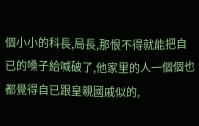個小小的科長,局長,那恨不得就能把自已的嗓子給喊破了,他家里的人一個個也都覺得自已跟皇親國戚似的,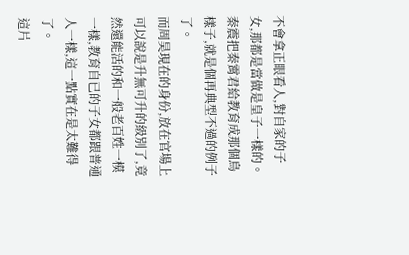不會拿正眼看人,對自家的子女,那都是當做是皇子一樣的。
秦震把秦霄君給教育成那個鳥樣子,就是個再典型不過的例子了。
而周昊現在的身份,放在官場上可以說是升無可升的級別了,竟然還能活的和一般老百姓一模一樣,教育自已的子女都跟普通人一樣,這一點實在是太難得了。
這片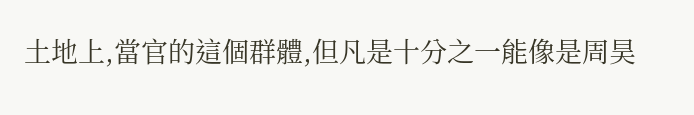土地上,當官的這個群體,但凡是十分之一能像是周昊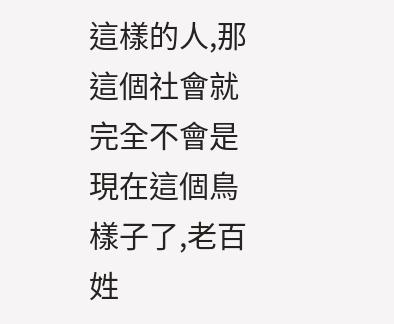這樣的人,那這個社會就完全不會是現在這個鳥樣子了,老百姓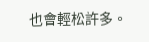也會輕松許多。